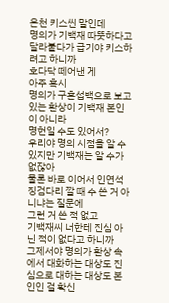온천 키스씬 말인데
명의가 기백재 따뜻하다고 달라붙다가 급기야 키스하려고 하니까
호다닥 떼어낸 게
아주 혹시
명의가 구혼섭백으로 보고 있는 환상이 기백재 본인이 아니라
명헌일 수도 있어서?
우리야 명의 시점을 알 수 있지만 기백재는 알 수가 없잖아
물론 바로 이어서 인연석 징검다리 깔 때 수 쓴 거 아니냐는 질문에
그런 거 쓴 적 없고
기백재씨 너한테 진심 아닌 적이 없다고 하니까
그제서야 명의가 환상 속에서 대화하는 대상도 진심으로 대하는 대상도 본인인 걸 확신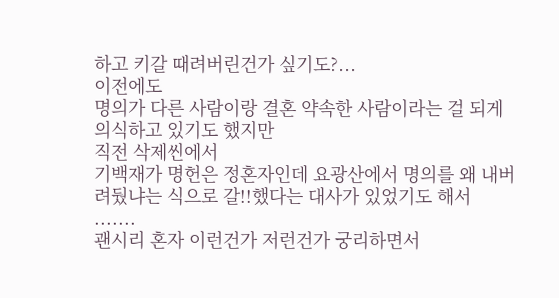하고 키갈 때려버린건가 싶기도?...
이전에도
명의가 다른 사람이랑 결혼 약속한 사람이라는 걸 되게 의식하고 있기도 했지만
직전 삭제씬에서
기백재가 명헌은 정혼자인데 요광산에서 명의를 왜 내버려뒀냐는 식으로 갈!!했다는 대사가 있었기도 해서
.......
괜시리 혼자 이런건가 저런건가 궁리하면서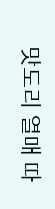맛도리 열매 따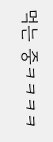먹는 중ㅋㅋㅋㅋ